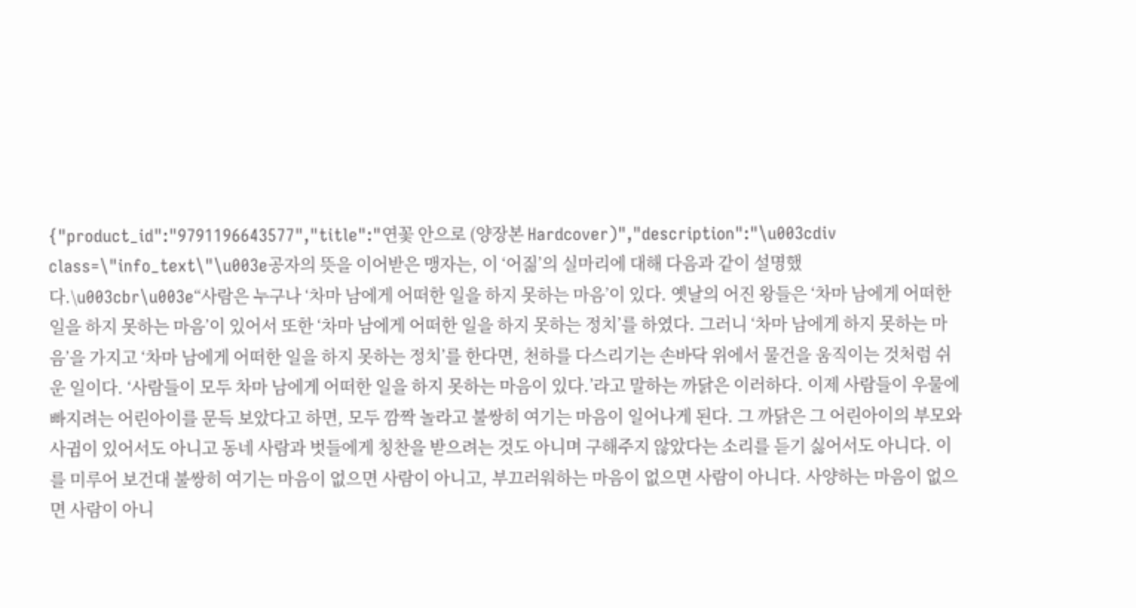{"product_id":"9791196643577","title":"연꽃 안으로 (양장본 Hardcover)","description":"\u003cdiv class=\"info_text\"\u003e공자의 뜻을 이어받은 맹자는, 이 ‘어짊’의 실마리에 대해 다음과 같이 설명했다.\u003cbr\u003e“사람은 누구나 ‘차마 남에게 어떠한 일을 하지 못하는 마음’이 있다. 옛날의 어진 왕들은 ‘차마 남에게 어떠한 일을 하지 못하는 마음’이 있어서 또한 ‘차마 남에게 어떠한 일을 하지 못하는 정치’를 하였다. 그러니 ‘차마 남에게 하지 못하는 마음’을 가지고 ‘차마 남에게 어떠한 일을 하지 못하는 정치’를 한다면, 천하를 다스리기는 손바닥 위에서 물건을 움직이는 것처럼 쉬운 일이다. ‘사람들이 모두 차마 남에게 어떠한 일을 하지 못하는 마음이 있다.’라고 말하는 까닭은 이러하다. 이제 사람들이 우물에 빠지려는 어린아이를 문득 보았다고 하면, 모두 깜짝 놀라고 불쌍히 여기는 마음이 일어나게 된다. 그 까닭은 그 어린아이의 부모와 사귐이 있어서도 아니고 동네 사람과 벗들에게 칭찬을 받으려는 것도 아니며 구해주지 않았다는 소리를 듣기 싫어서도 아니다. 이를 미루어 보건대 불쌍히 여기는 마음이 없으면 사람이 아니고, 부끄러워하는 마음이 없으면 사람이 아니다. 사양하는 마음이 없으면 사람이 아니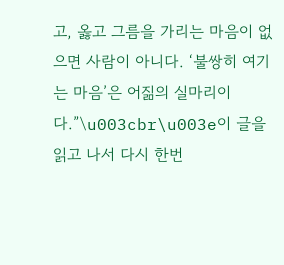고, 옳고 그름을 가리는 마음이 없으면 사람이 아니다. ‘불쌍히 여기는 마음’은 어짊의 실마리이다.”\u003cbr\u003e이 글을 읽고 나서 다시 한번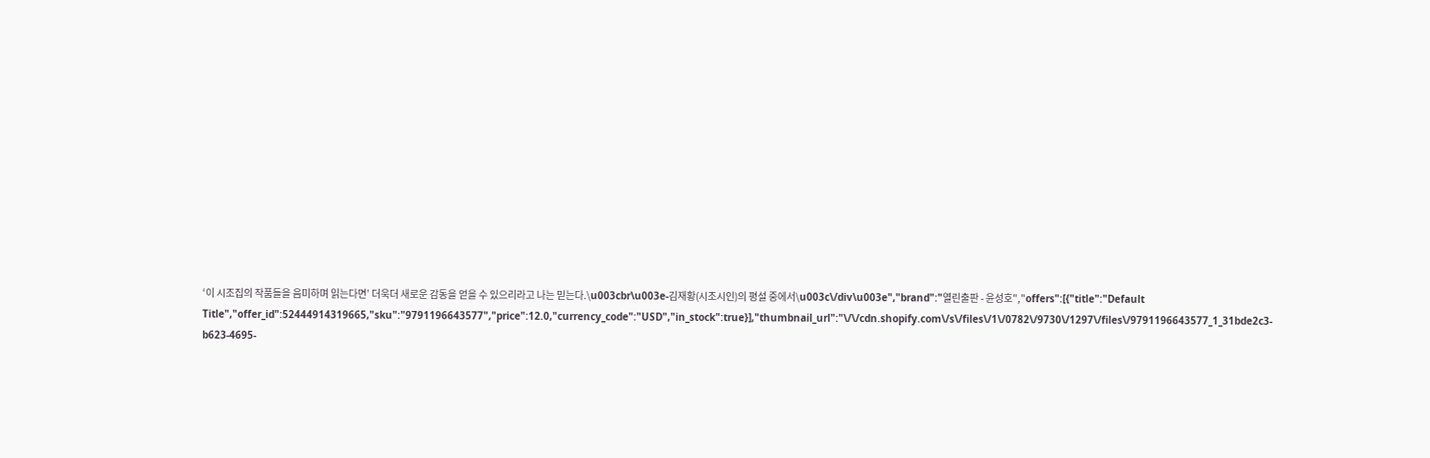‘이 시조집의 작품들을 음미하며 읽는다면’ 더욱더 새로운 감동을 얻을 수 있으리라고 나는 믿는다.\u003cbr\u003e-김재황(시조시인)의 평설 중에서\u003c\/div\u003e","brand":"열린출판 - 윤성호","offers":[{"title":"Default Title","offer_id":52444914319665,"sku":"9791196643577","price":12.0,"currency_code":"USD","in_stock":true}],"thumbnail_url":"\/\/cdn.shopify.com\/s\/files\/1\/0782\/9730\/1297\/files\/9791196643577_1_31bde2c3-b623-4695-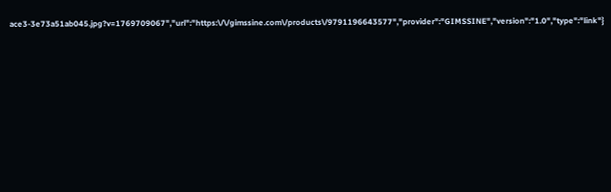ace3-3e73a51ab045.jpg?v=1769709067","url":"https:\/\/gimssine.com\/products\/9791196643577","provider":"GIMSSINE","version":"1.0","type":"link"}